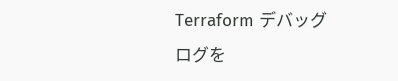Terraform デバッグログを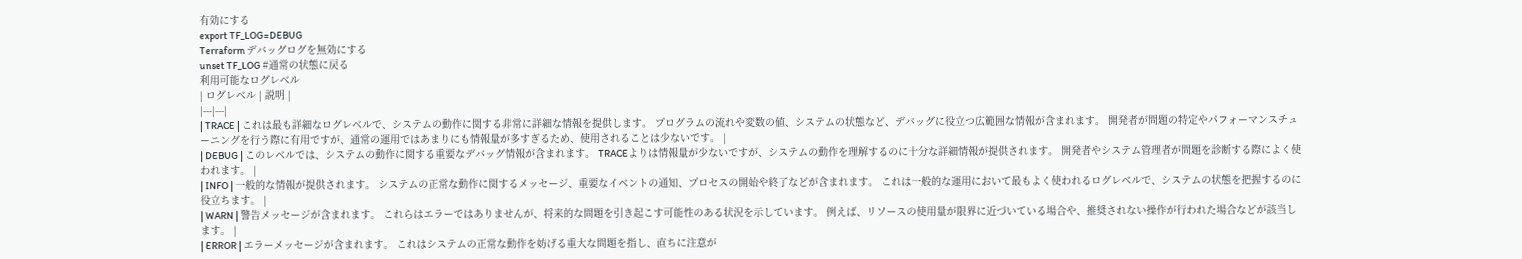有効にする
export TF_LOG=DEBUG
Terraform デバッグログを無効にする
unset TF_LOG #通常の状態に戻る
利用可能なログレベル
| ログレベル | 説明 |
|---|---|
| TRACE | これは最も詳細なログレベルで、システムの動作に関する非常に詳細な情報を提供します。 プログラムの流れや変数の値、システムの状態など、デバッグに役立つ広範囲な情報が含まれます。 開発者が問題の特定やパフォーマンスチューニングを行う際に有用ですが、通常の運用ではあまりにも情報量が多すぎるため、使用されることは少ないです。 |
| DEBUG | このレベルでは、システムの動作に関する重要なデバッグ情報が含まれます。 TRACEよりは情報量が少ないですが、システムの動作を理解するのに十分な詳細情報が提供されます。 開発者やシステム管理者が問題を診断する際によく使われます。 |
| INFO | 一般的な情報が提供されます。 システムの正常な動作に関するメッセージ、重要なイベントの通知、プロセスの開始や終了などが含まれます。 これは一般的な運用において最もよく使われるログレベルで、システムの状態を把握するのに役立ちます。 |
| WARN | 警告メッセージが含まれます。 これらはエラーではありませんが、将来的な問題を引き起こす可能性のある状況を示しています。 例えば、リソースの使用量が限界に近づいている場合や、推奨されない操作が行われた場合などが該当します。 |
| ERROR | エラーメッセージが含まれます。 これはシステムの正常な動作を妨げる重大な問題を指し、直ちに注意が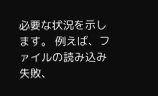必要な状況を示します。 例えば、ファイルの読み込み失敗、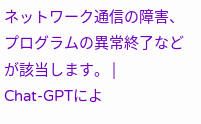ネットワーク通信の障害、プログラムの異常終了などが該当します。 |
Chat-GPTによ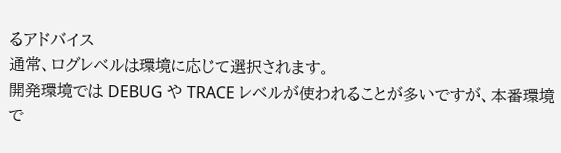るアドバイス
通常、ログレベルは環境に応じて選択されます。
開発環境では DEBUG や TRACE レベルが使われることが多いですが、本番環境で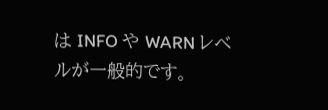は INFO や WARN レベルが一般的です。